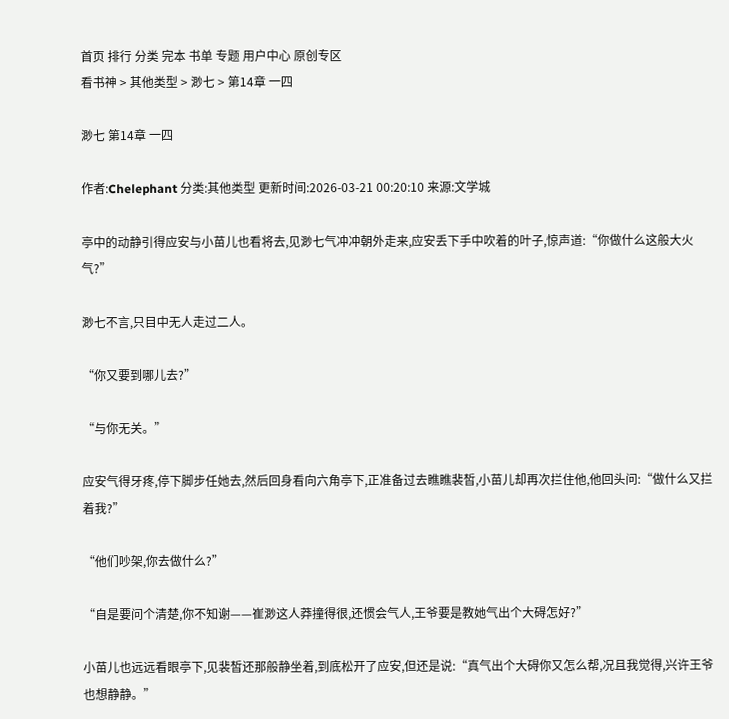首页 排行 分类 完本 书单 专题 用户中心 原创专区
看书神 > 其他类型 > 渺七 > 第14章 一四

渺七 第14章 一四

作者:Chelephant 分类:其他类型 更新时间:2026-03-21 00:20:10 来源:文学城

亭中的动静引得应安与小苗儿也看将去,见渺七气冲冲朝外走来,应安丢下手中吹着的叶子,惊声道:“你做什么这般大火气?”

渺七不言,只目中无人走过二人。

“你又要到哪儿去?”

“与你无关。”

应安气得牙疼,停下脚步任她去,然后回身看向六角亭下,正准备过去瞧瞧裴皙,小苗儿却再次拦住他,他回头问:“做什么又拦着我?”

“他们吵架,你去做什么?”

“自是要问个清楚,你不知谢——崔渺这人莽撞得很,还惯会气人,王爷要是教她气出个大碍怎好?”

小苗儿也远远看眼亭下,见裴皙还那般静坐着,到底松开了应安,但还是说:“真气出个大碍你又怎么帮,况且我觉得,兴许王爷也想静静。”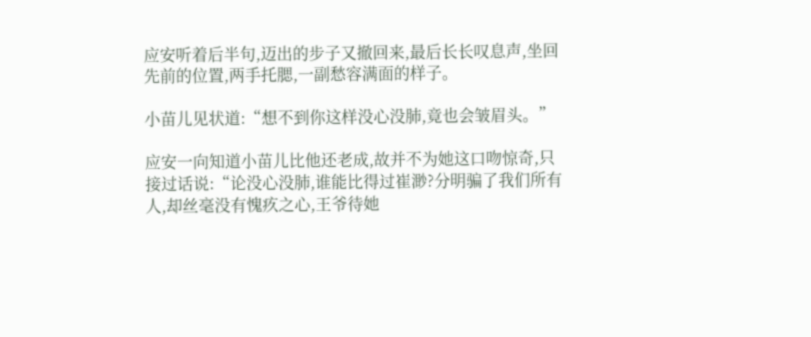应安听着后半句,迈出的步子又撤回来,最后长长叹息声,坐回先前的位置,两手托腮,一副愁容满面的样子。

小苗儿见状道:“想不到你这样没心没肺,竟也会皱眉头。”

应安一向知道小苗儿比他还老成,故并不为她这口吻惊奇,只接过话说:“论没心没肺,谁能比得过崔渺?分明骗了我们所有人,却丝毫没有愧疚之心,王爷待她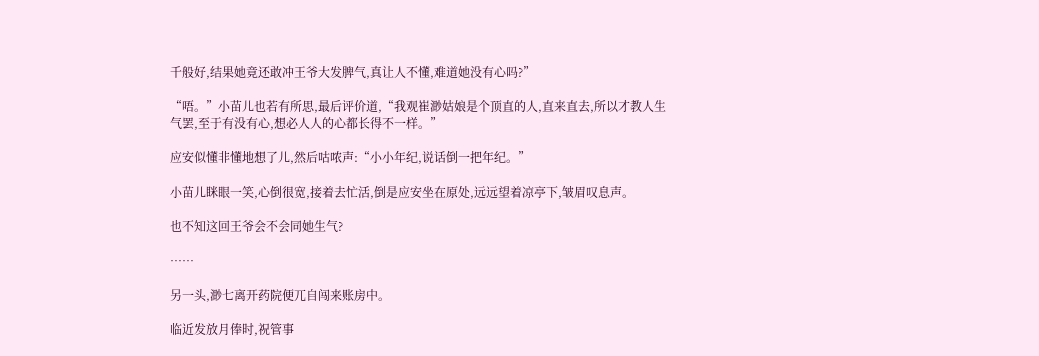千般好,结果她竟还敢冲王爷大发脾气,真让人不懂,难道她没有心吗?”

“唔。”小苗儿也若有所思,最后评价道,“我观崔渺姑娘是个顶直的人,直来直去,所以才教人生气罢,至于有没有心,想必人人的心都长得不一样。”

应安似懂非懂地想了儿,然后咕哝声:“小小年纪,说话倒一把年纪。”

小苗儿眯眼一笑,心倒很宽,接着去忙活,倒是应安坐在原处,远远望着凉亭下,皱眉叹息声。

也不知这回王爷会不会同她生气?

……

另一头,渺七离开药院便兀自闯来账房中。

临近发放月俸时,祝管事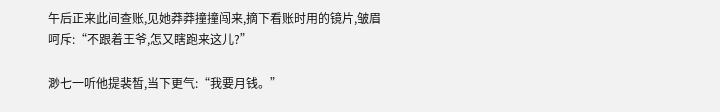午后正来此间查账,见她莽莽撞撞闯来,摘下看账时用的镜片,皱眉呵斥:“不跟着王爷,怎又瞎跑来这儿?”

渺七一听他提裴皙,当下更气:“我要月钱。”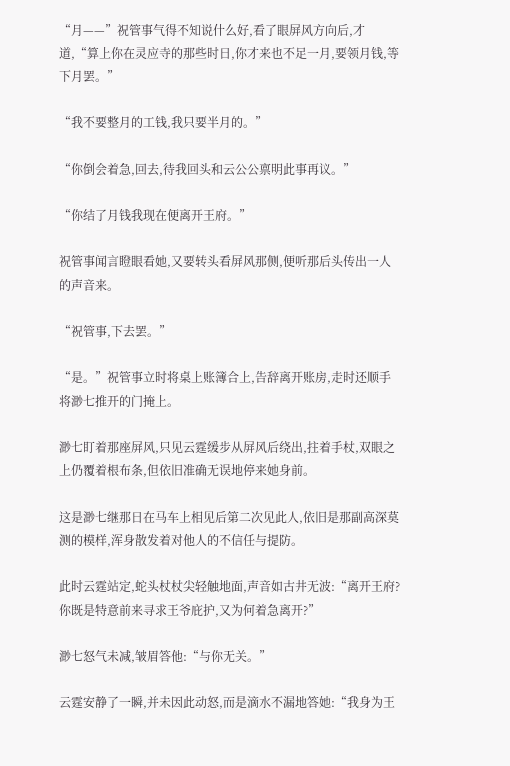“月——”祝管事气得不知说什么好,看了眼屏风方向后,才道,“算上你在灵应寺的那些时日,你才来也不足一月,要领月钱,等下月罢。”

“我不要整月的工钱,我只要半月的。”

“你倒会着急,回去,待我回头和云公公禀明此事再议。”

“你结了月钱我现在便离开王府。”

祝管事闻言瞪眼看她,又要转头看屏风那侧,便听那后头传出一人的声音来。

“祝管事,下去罢。”

“是。”祝管事立时将桌上账簿合上,告辞离开账房,走时还顺手将渺七推开的门掩上。

渺七盯着那座屏风,只见云霆缓步从屏风后绕出,拄着手杖,双眼之上仍覆着根布条,但依旧准确无误地停来她身前。

这是渺七继那日在马车上相见后第二次见此人,依旧是那副高深莫测的模样,浑身散发着对他人的不信任与提防。

此时云霆站定,蛇头杖杖尖轻触地面,声音如古井无波:“离开王府?你既是特意前来寻求王爷庇护,又为何着急离开?”

渺七怒气未减,皱眉答他:“与你无关。”

云霆安静了一瞬,并未因此动怒,而是滴水不漏地答她:“我身为王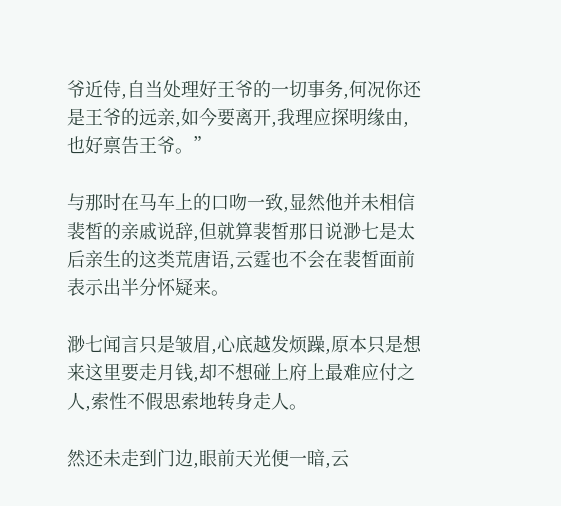爷近侍,自当处理好王爷的一切事务,何况你还是王爷的远亲,如今要离开,我理应探明缘由,也好禀告王爷。”

与那时在马车上的口吻一致,显然他并未相信裴皙的亲戚说辞,但就算裴皙那日说渺七是太后亲生的这类荒唐语,云霆也不会在裴皙面前表示出半分怀疑来。

渺七闻言只是皱眉,心底越发烦躁,原本只是想来这里要走月钱,却不想碰上府上最难应付之人,索性不假思索地转身走人。

然还未走到门边,眼前天光便一暗,云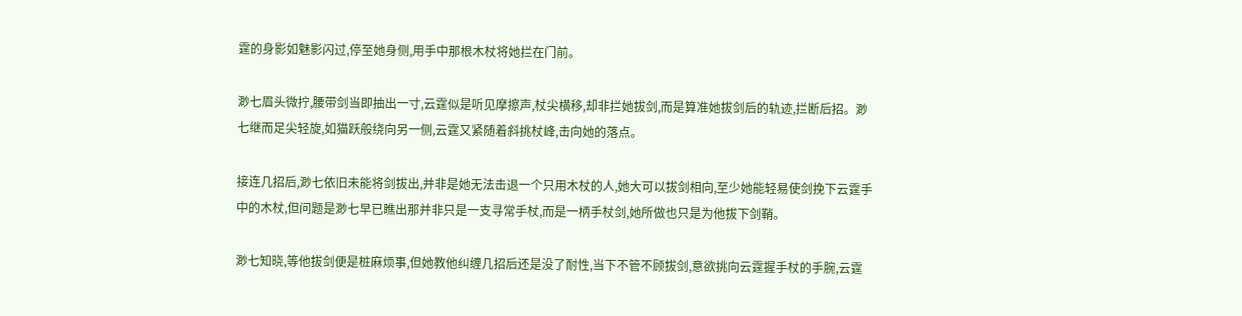霆的身影如魅影闪过,停至她身侧,用手中那根木杖将她拦在门前。

渺七眉头微拧,腰带剑当即抽出一寸,云霆似是听见摩擦声,杖尖横移,却非拦她拔剑,而是算准她拔剑后的轨迹,拦断后招。渺七继而足尖轻旋,如猫跃般绕向另一侧,云霆又紧随着斜挑杖峰,击向她的落点。

接连几招后,渺七依旧未能将剑拔出,并非是她无法击退一个只用木杖的人,她大可以拔剑相向,至少她能轻易使剑挽下云霆手中的木杖,但问题是渺七早已瞧出那并非只是一支寻常手杖,而是一柄手杖剑,她所做也只是为他拔下剑鞘。

渺七知晓,等他拔剑便是桩麻烦事,但她教他纠缠几招后还是没了耐性,当下不管不顾拔剑,意欲挑向云霆握手杖的手腕,云霆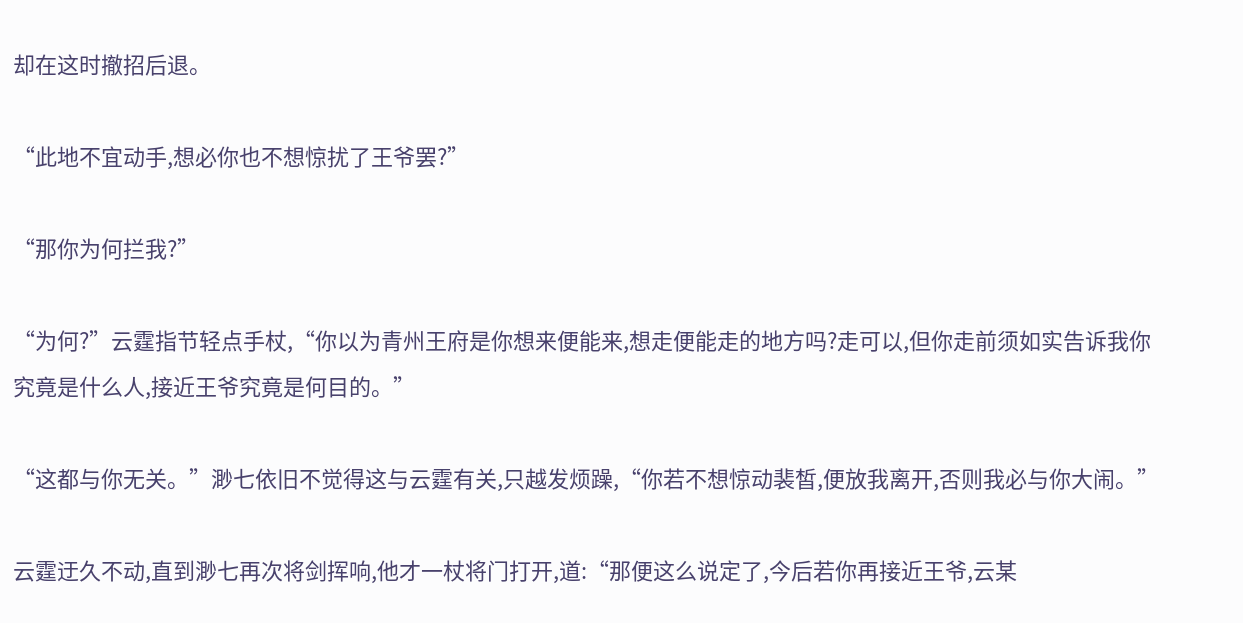却在这时撤招后退。

“此地不宜动手,想必你也不想惊扰了王爷罢?”

“那你为何拦我?”

“为何?”云霆指节轻点手杖,“你以为青州王府是你想来便能来,想走便能走的地方吗?走可以,但你走前须如实告诉我你究竟是什么人,接近王爷究竟是何目的。”

“这都与你无关。”渺七依旧不觉得这与云霆有关,只越发烦躁,“你若不想惊动裴皙,便放我离开,否则我必与你大闹。”

云霆迂久不动,直到渺七再次将剑挥响,他才一杖将门打开,道:“那便这么说定了,今后若你再接近王爷,云某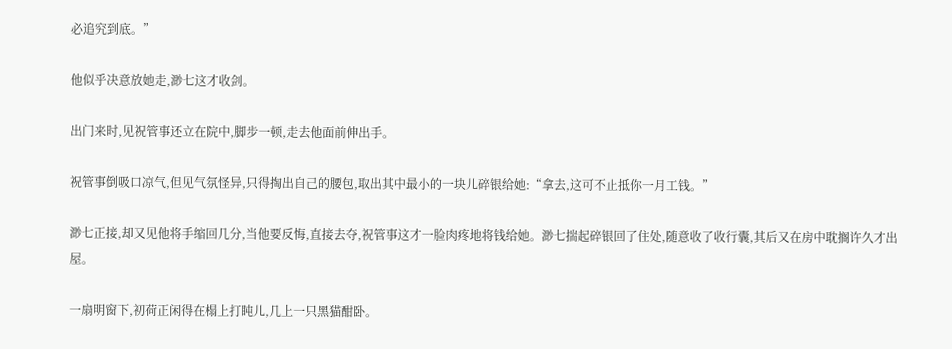必追究到底。”

他似乎决意放她走,渺七这才收剑。

出门来时,见祝管事还立在院中,脚步一顿,走去他面前伸出手。

祝管事倒吸口凉气,但见气氛怪异,只得掏出自己的腰包,取出其中最小的一块儿碎银给她:“拿去,这可不止抵你一月工钱。”

渺七正接,却又见他将手缩回几分,当他要反悔,直接去夺,祝管事这才一脸肉疼地将钱给她。渺七揣起碎银回了住处,随意收了收行囊,其后又在房中耽搁许久才出屋。

一扇明窗下,初荷正闲得在榻上打盹儿,几上一只黑猫酣卧。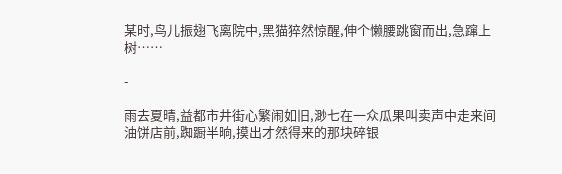某时,鸟儿振翅飞离院中,黑猫猝然惊醒,伸个懒腰跳窗而出,急蹿上树……

-

雨去夏晴,益都市井街心繁闹如旧,渺七在一众瓜果叫卖声中走来间油饼店前,踟蹰半晌,摸出才然得来的那块碎银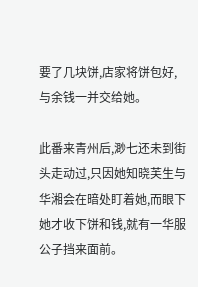要了几块饼,店家将饼包好,与余钱一并交给她。

此番来青州后,渺七还未到街头走动过,只因她知晓芙生与华湘会在暗处盯着她,而眼下她才收下饼和钱,就有一华服公子挡来面前。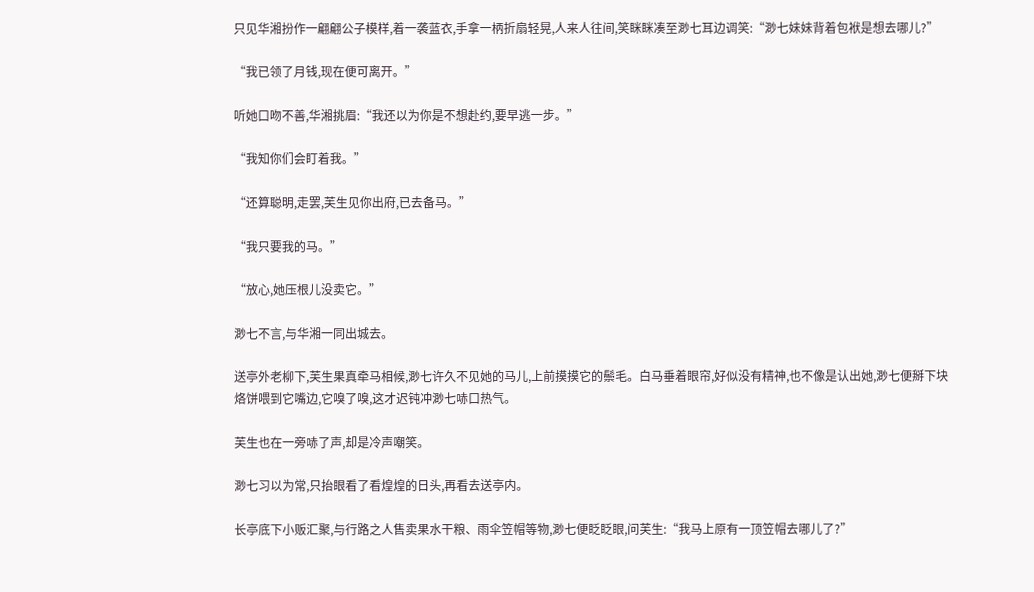只见华湘扮作一翩翩公子模样,着一袭蓝衣,手拿一柄折扇轻晃,人来人往间,笑眯眯凑至渺七耳边调笑:“渺七妹妹背着包袱是想去哪儿?”

“我已领了月钱,现在便可离开。”

听她口吻不善,华湘挑眉:“我还以为你是不想赴约,要早逃一步。”

“我知你们会盯着我。”

“还算聪明,走罢,芙生见你出府,已去备马。”

“我只要我的马。”

“放心,她压根儿没卖它。”

渺七不言,与华湘一同出城去。

送亭外老柳下,芙生果真牵马相候,渺七许久不见她的马儿,上前摸摸它的鬃毛。白马垂着眼帘,好似没有精神,也不像是认出她,渺七便掰下块烙饼喂到它嘴边,它嗅了嗅,这才迟钝冲渺七哧口热气。

芙生也在一旁哧了声,却是冷声嘲笑。

渺七习以为常,只抬眼看了看煌煌的日头,再看去送亭内。

长亭底下小贩汇聚,与行路之人售卖果水干粮、雨伞笠帽等物,渺七便眨眨眼,问芙生:“我马上原有一顶笠帽去哪儿了?”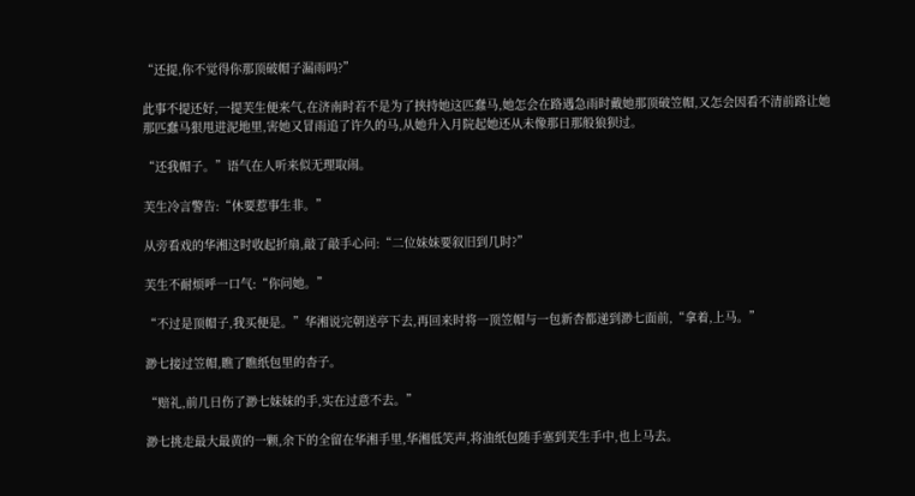“还提,你不觉得你那顶破帽子漏雨吗?”

此事不提还好,一提芙生便来气,在济南时若不是为了挟持她这匹蠢马,她怎会在路遇急雨时戴她那顶破笠帽,又怎会因看不清前路让她那匹蠢马狠甩进泥地里,害她又冒雨追了许久的马,从她升入月院起她还从未像那日那般狼狈过。

“还我帽子。”语气在人听来似无理取闹。

芙生冷言警告:“休要惹事生非。”

从旁看戏的华湘这时收起折扇,敲了敲手心问:“二位妹妹要叙旧到几时?”

芙生不耐烦呼一口气:“你问她。”

“不过是顶帽子,我买便是。”华湘说完朝送亭下去,再回来时将一顶笠帽与一包新杏都递到渺七面前,“拿着,上马。”

渺七接过笠帽,瞧了瞧纸包里的杏子。

“赔礼,前几日伤了渺七妹妹的手,实在过意不去。”

渺七挑走最大最黄的一颗,余下的全留在华湘手里,华湘低笑声,将油纸包随手塞到芙生手中,也上马去。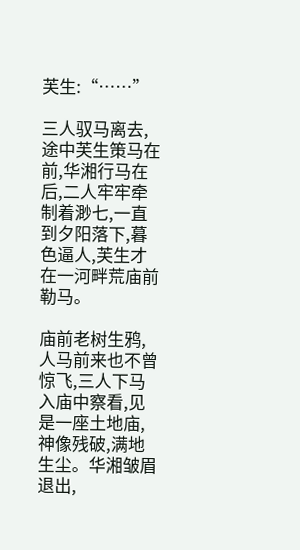芙生:“……”

三人驭马离去,途中芙生策马在前,华湘行马在后,二人牢牢牵制着渺七,一直到夕阳落下,暮色逼人,芙生才在一河畔荒庙前勒马。

庙前老树生鸦,人马前来也不曾惊飞,三人下马入庙中察看,见是一座土地庙,神像残破,满地生尘。华湘皱眉退出,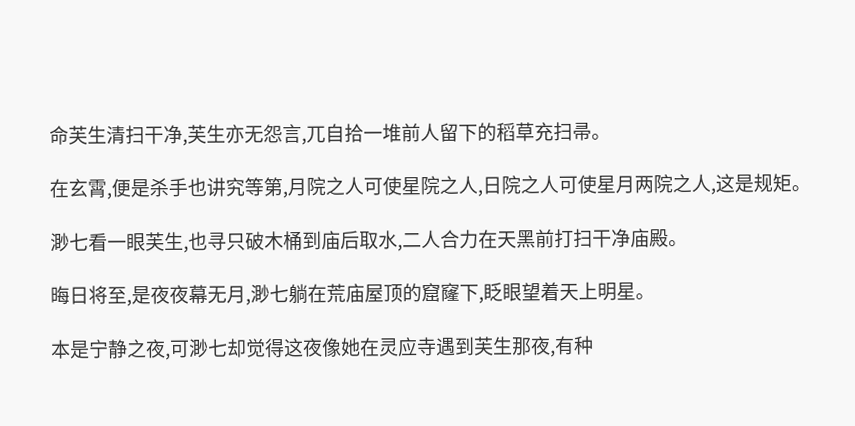命芙生清扫干净,芙生亦无怨言,兀自拾一堆前人留下的稻草充扫帚。

在玄霄,便是杀手也讲究等第,月院之人可使星院之人,日院之人可使星月两院之人,这是规矩。

渺七看一眼芙生,也寻只破木桶到庙后取水,二人合力在天黑前打扫干净庙殿。

晦日将至,是夜夜幕无月,渺七躺在荒庙屋顶的窟窿下,眨眼望着天上明星。

本是宁静之夜,可渺七却觉得这夜像她在灵应寺遇到芙生那夜,有种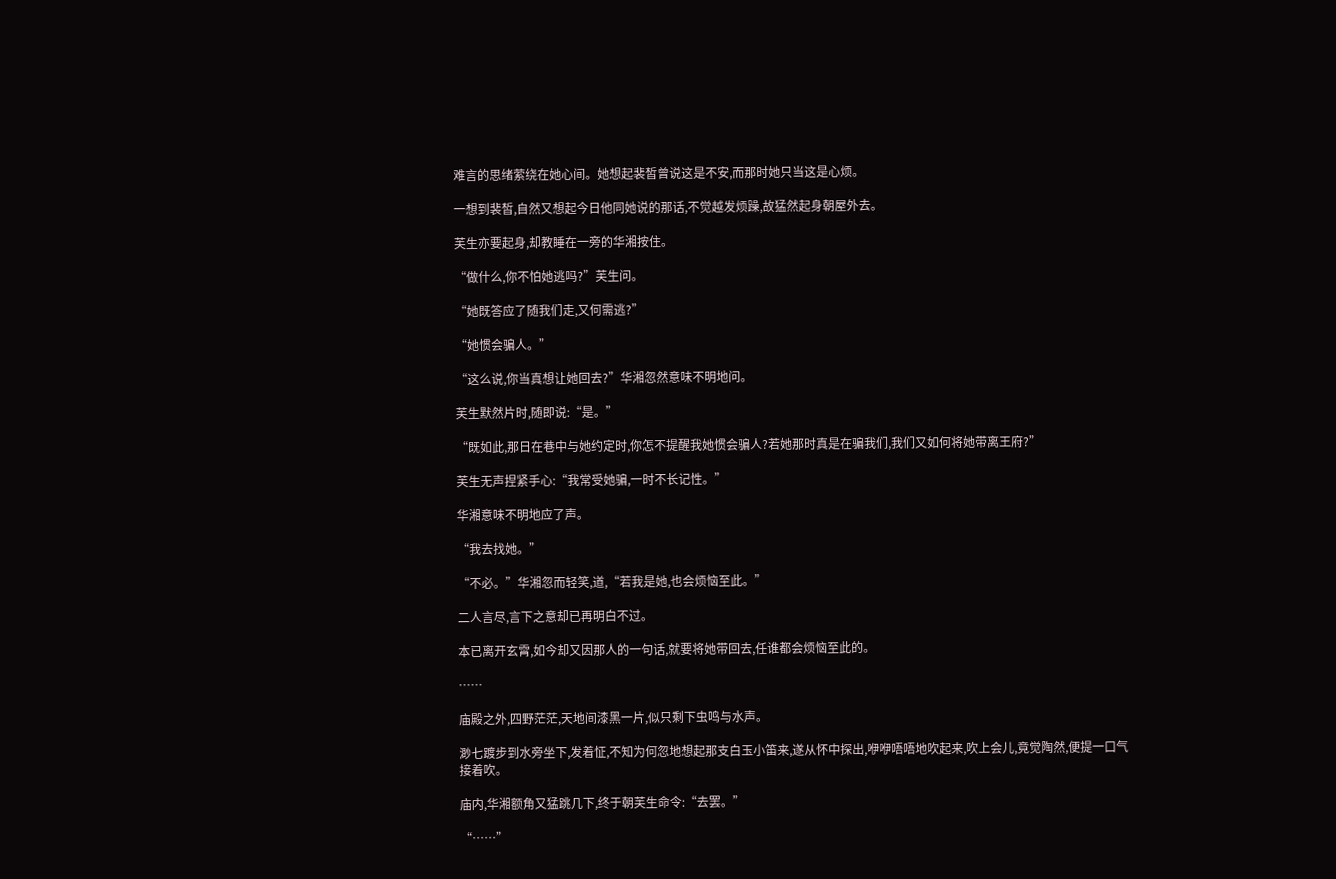难言的思绪萦绕在她心间。她想起裴皙曾说这是不安,而那时她只当这是心烦。

一想到裴皙,自然又想起今日他同她说的那话,不觉越发烦躁,故猛然起身朝屋外去。

芙生亦要起身,却教睡在一旁的华湘按住。

“做什么,你不怕她逃吗?”芙生问。

“她既答应了随我们走,又何需逃?”

“她惯会骗人。”

“这么说,你当真想让她回去?”华湘忽然意味不明地问。

芙生默然片时,随即说:“是。”

“既如此,那日在巷中与她约定时,你怎不提醒我她惯会骗人?若她那时真是在骗我们,我们又如何将她带离王府?”

芙生无声捏紧手心:“我常受她骗,一时不长记性。”

华湘意味不明地应了声。

“我去找她。”

“不必。”华湘忽而轻笑,道,“若我是她,也会烦恼至此。”

二人言尽,言下之意却已再明白不过。

本已离开玄霄,如今却又因那人的一句话,就要将她带回去,任谁都会烦恼至此的。

……

庙殿之外,四野茫茫,天地间漆黑一片,似只剩下虫鸣与水声。

渺七踱步到水旁坐下,发着怔,不知为何忽地想起那支白玉小笛来,遂从怀中探出,咿咿唔唔地吹起来,吹上会儿,竟觉陶然,便提一口气接着吹。

庙内,华湘额角又猛跳几下,终于朝芙生命令:“去罢。”

“……”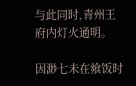与此同时,青州王府内灯火通明。

因渺七未在飨饭时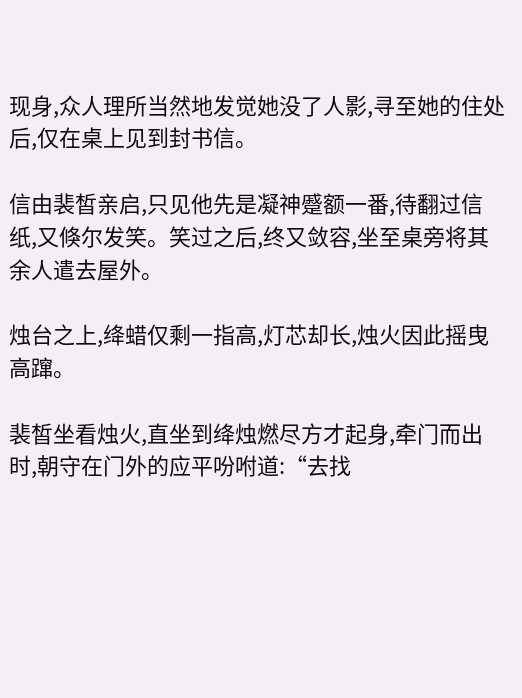现身,众人理所当然地发觉她没了人影,寻至她的住处后,仅在桌上见到封书信。

信由裴皙亲启,只见他先是凝神蹙额一番,待翻过信纸,又倏尔发笑。笑过之后,终又敛容,坐至桌旁将其余人遣去屋外。

烛台之上,绛蜡仅剩一指高,灯芯却长,烛火因此摇曳高蹿。

裴皙坐看烛火,直坐到绛烛燃尽方才起身,牵门而出时,朝守在门外的应平吩咐道:“去找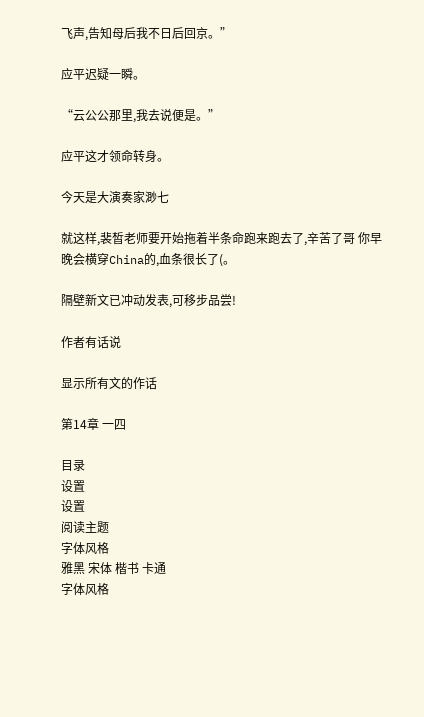飞声,告知母后我不日后回京。”

应平迟疑一瞬。

“云公公那里,我去说便是。”

应平这才领命转身。

今天是大演奏家渺七

就这样,裴皙老师要开始拖着半条命跑来跑去了,辛苦了哥 你早晚会横穿China的,血条很长了(。

隔壁新文已冲动发表,可移步品尝!

作者有话说

显示所有文的作话

第14章 一四

目录
设置
设置
阅读主题
字体风格
雅黑 宋体 楷书 卡通
字体风格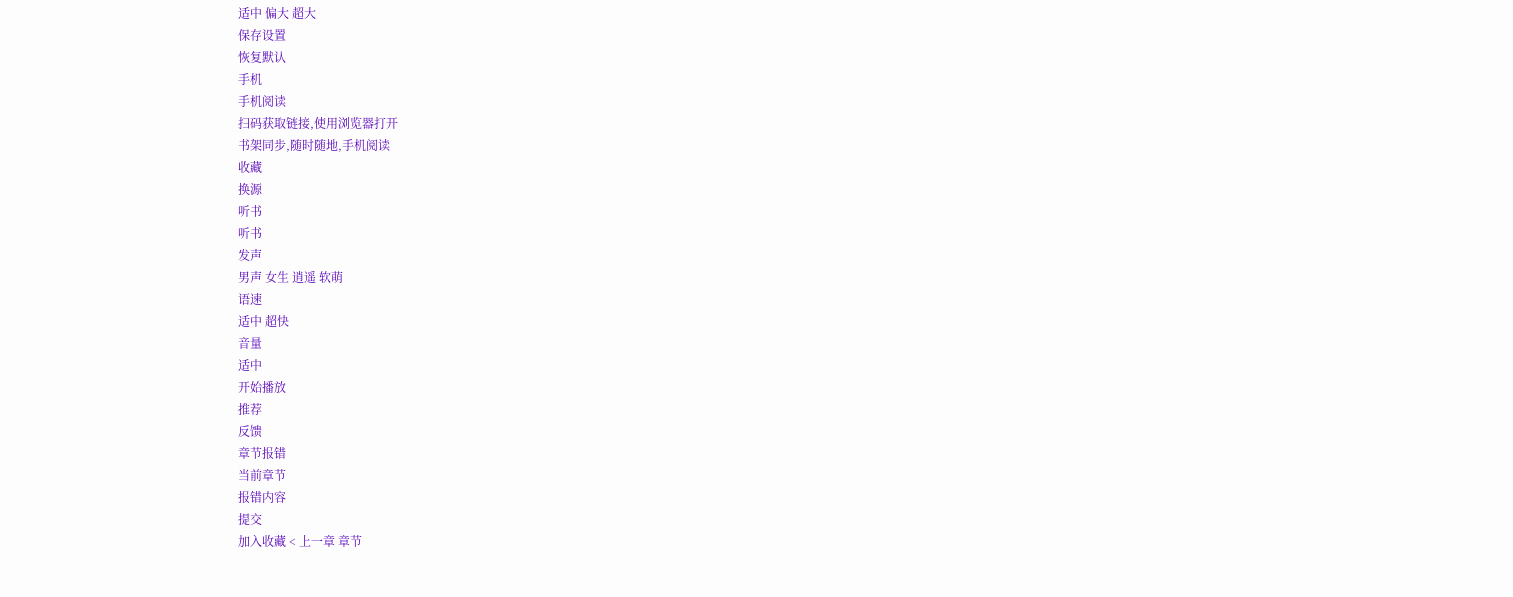适中 偏大 超大
保存设置
恢复默认
手机
手机阅读
扫码获取链接,使用浏览器打开
书架同步,随时随地,手机阅读
收藏
换源
听书
听书
发声
男声 女生 逍遥 软萌
语速
适中 超快
音量
适中
开始播放
推荐
反馈
章节报错
当前章节
报错内容
提交
加入收藏 < 上一章 章节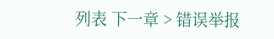列表 下一章 > 错误举报